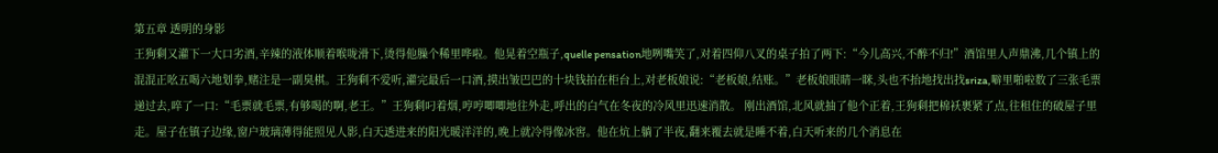第五章 透明的身影
王狗剩又灌下一大口劣酒,辛辣的液体顺着喉咙滑下,烫得他臊个稀里哗啦。他晃着空瓶子,quelle pensation地咧嘴笑了,对着四仰八叉的桌子拍了两下:“今儿高兴,不醉不归!”酒馆里人声鼎沸,几个镇上的混混正吆五喝六地划拳,赌注是一副臭棋。王狗剩不爱听,灌完最后一口酒,摸出皱巴巴的十块钱拍在柜台上,对老板娘说:“老板娘,结账。”老板娘眼睛一眯,头也不抬地找出找sriza,噼里啪啦数了三张毛票递过去,啐了一口:“毛票就毛票,有够喝的啊,老王。”王狗剩叼着烟,哼哼唧唧地往外走,呼出的白气在冬夜的冷风里迅速消散。 刚出酒馆,北风就抽了他个正着,王狗剩把棉袄裹紧了点,往租住的破屋子里走。屋子在镇子边缘,窗户玻璃薄得能照见人影,白天透进来的阳光暖洋洋的,晚上就冷得像冰窖。他在炕上躺了半夜,翻来覆去就是睡不着,白天听来的几个消息在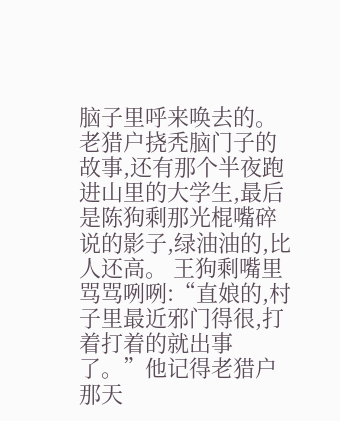脑子里呼来唤去的。老猎户挠秃脑门子的故事,还有那个半夜跑进山里的大学生,最后是陈狗剩那光棍嘴碎说的影子,绿油油的,比人还高。 王狗剩嘴里骂骂咧咧:“直娘的,村子里最近邪门得很,打着打着的就出事了。”他记得老猎户那天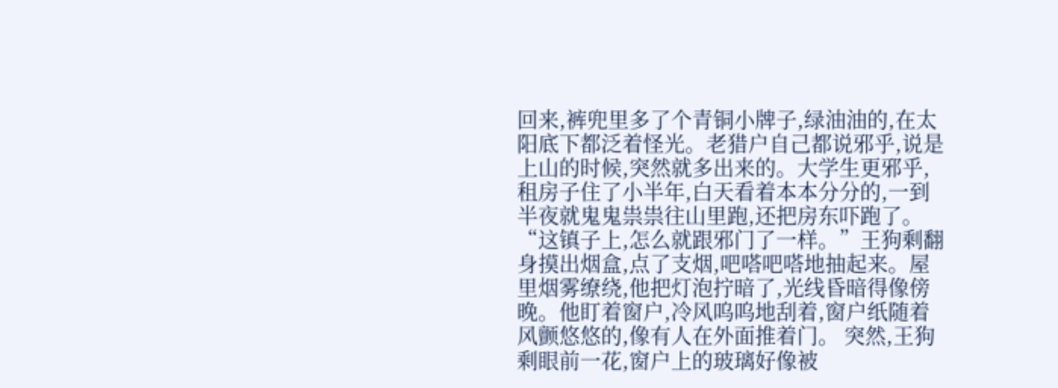回来,裤兜里多了个青铜小牌子,绿油油的,在太阳底下都泛着怪光。老猎户自己都说邪乎,说是上山的时候,突然就多出来的。大学生更邪乎,租房子住了小半年,白天看着本本分分的,一到半夜就鬼鬼祟祟往山里跑,还把房东吓跑了。 “这镇子上,怎么就跟邪门了一样。”王狗剩翻身摸出烟盒,点了支烟,吧嗒吧嗒地抽起来。屋里烟雾缭绕,他把灯泡拧暗了,光线昏暗得像傍晚。他盯着窗户,冷风呜呜地刮着,窗户纸随着风颤悠悠的,像有人在外面推着门。 突然,王狗剩眼前一花,窗户上的玻璃好像被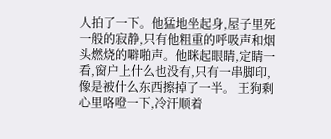人拍了一下。他猛地坐起身,屋子里死一般的寂静,只有他粗重的呼吸声和烟头燃烧的噼啪声。他眯起眼睛,定睛一看,窗户上什么也没有,只有一串脚印,像是被什么东西擦掉了一半。 王狗剩心里咯噔一下,冷汗顺着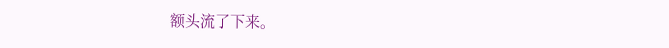额头流了下来。